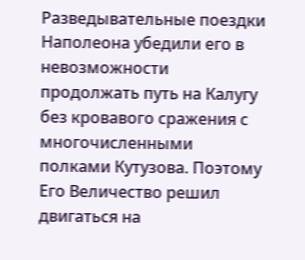Разведывательные поездки Наполеона убедили его в невозможности продолжать путь на Калугу без кровавого сражения с многочисленными полками Кутузова. Поэтому Его Величество решил двигаться на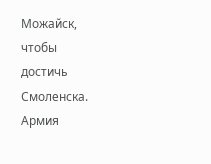Можайск, чтобы достичь Смоленска. Армия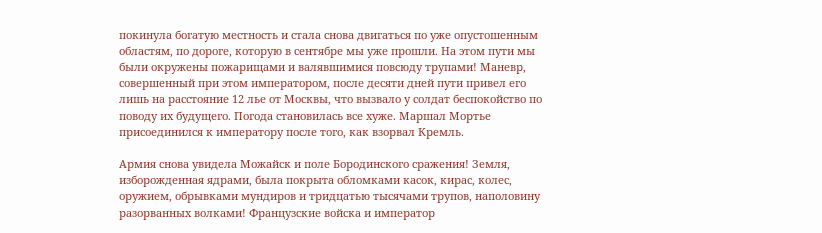покинула богатую местность и стала снова двигаться по уже опустошенным областям, по дороге, которую в сентябре мы уже прошли. На этом пути мы были окружены пожарищами и валявшимися повсюду трупами! Маневр, совершенный при этом императором, после десяти дней пути привел его лишь на расстояние 12 лье от Москвы, что вызвало у солдат беспокойство по поводу их будущего. Погода становилась все хуже. Маршал Мортье присоединился к императору после того, как взорвал Кремль.

Армия снова увидела Можайск и поле Бородинского сражения! Земля, изборожденная ядрами, была покрыта обломками касок, кирас, колес, оружием, обрывками мундиров и тридцатью тысячами трупов, наполовину разорванных волками! Французские войска и император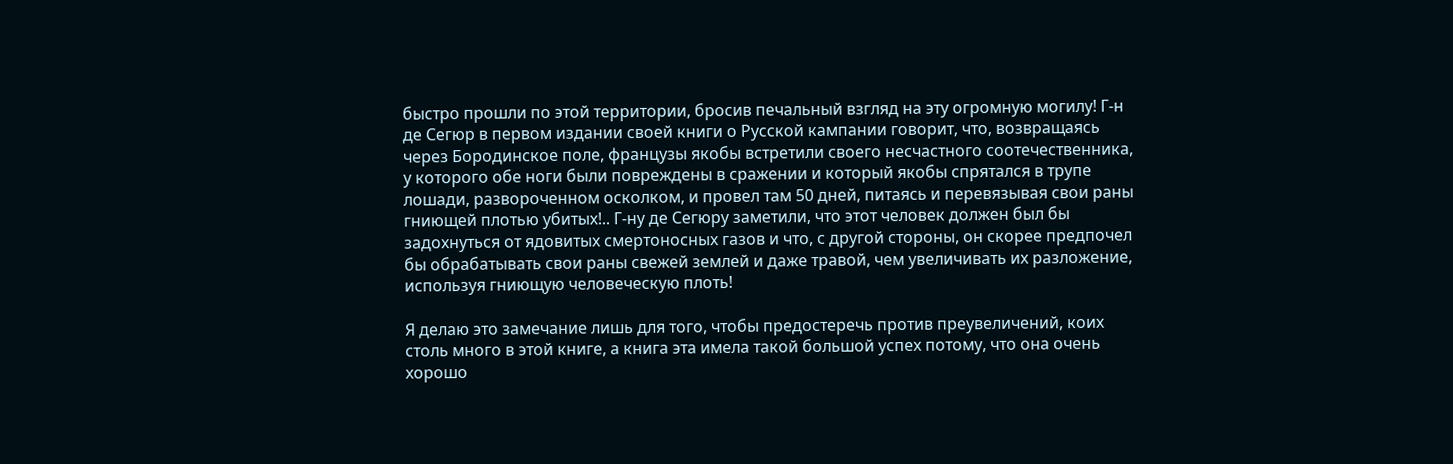быстро прошли по этой территории, бросив печальный взгляд на эту огромную могилу! Г-н де Сегюр в первом издании своей книги о Русской кампании говорит, что, возвращаясь через Бородинское поле, французы якобы встретили своего несчастного соотечественника, у которого обе ноги были повреждены в сражении и который якобы спрятался в трупе лошади, развороченном осколком, и провел там 50 дней, питаясь и перевязывая свои раны гниющей плотью убитых!.. Г-ну де Сегюру заметили, что этот человек должен был бы задохнуться от ядовитых смертоносных газов и что, с другой стороны, он скорее предпочел бы обрабатывать свои раны свежей землей и даже травой, чем увеличивать их разложение, используя гниющую человеческую плоть!

Я делаю это замечание лишь для того, чтобы предостеречь против преувеличений, коих столь много в этой книге, а книга эта имела такой большой успех потому, что она очень хорошо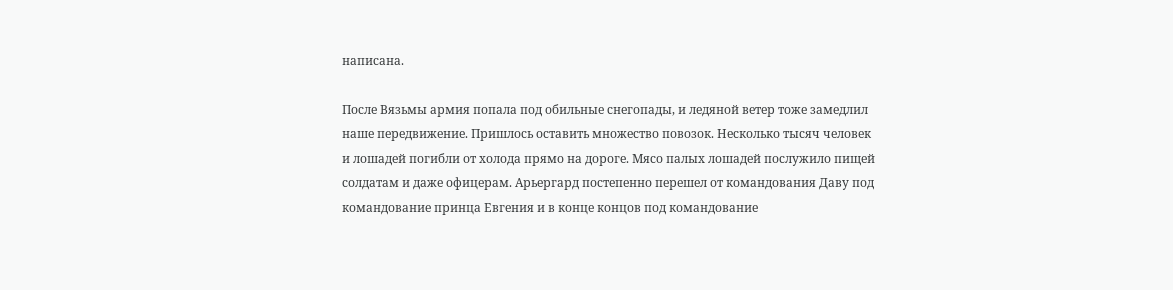написана.

После Вязьмы армия попала под обильные снегопады, и ледяной ветер тоже замедлил наше передвижение. Пришлось оставить множество повозок. Несколько тысяч человек и лошадей погибли от холода прямо на дороге. Мясо палых лошадей послужило пищей солдатам и даже офицерам. Арьергард постепенно перешел от командования Даву под командование принца Евгения и в конце концов под командование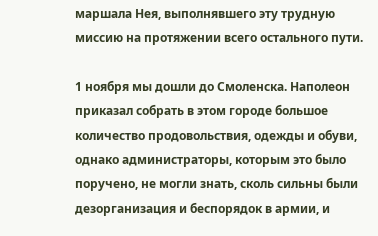маршала Нея, выполнявшего эту трудную миссию на протяжении всего остального пути.

1 ноября мы дошли до Смоленска. Наполеон приказал собрать в этом городе большое количество продовольствия, одежды и обуви, однако администраторы, которым это было поручено, не могли знать, сколь сильны были дезорганизация и беспорядок в армии, и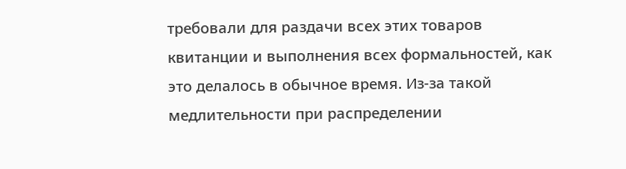требовали для раздачи всех этих товаров квитанции и выполнения всех формальностей, как это делалось в обычное время. Из-за такой медлительности при распределении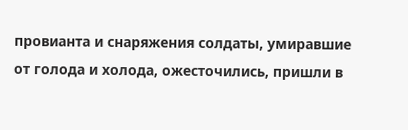провианта и снаряжения солдаты, умиравшие от голода и холода, ожесточились, пришли в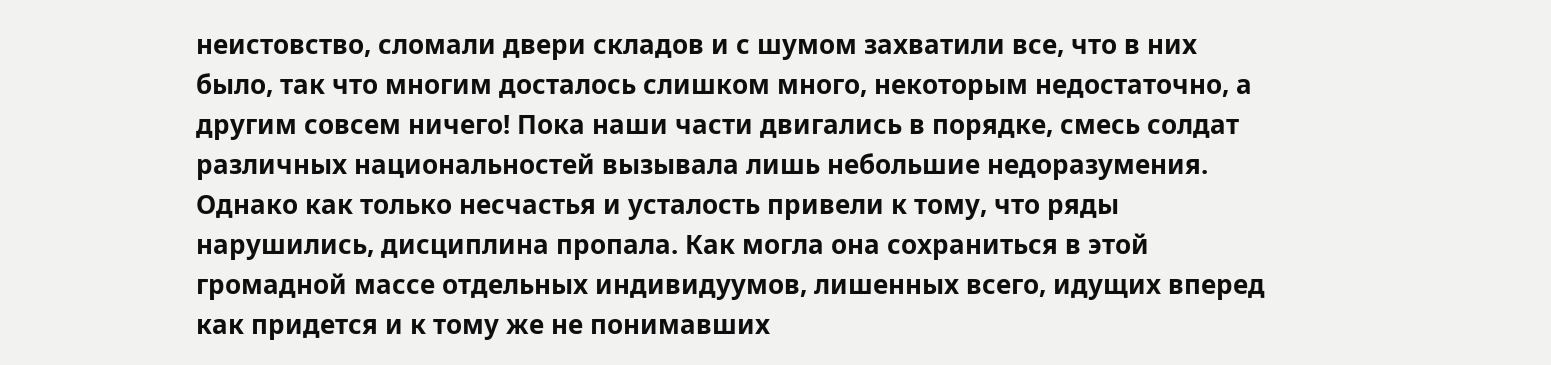неистовство, сломали двери складов и с шумом захватили все, что в них было, так что многим досталось слишком много, некоторым недостаточно, а другим совсем ничего! Пока наши части двигались в порядке, смесь солдат различных национальностей вызывала лишь небольшие недоразумения. Однако как только несчастья и усталость привели к тому, что ряды нарушились, дисциплина пропала. Как могла она сохраниться в этой громадной массе отдельных индивидуумов, лишенных всего, идущих вперед как придется и к тому же не понимавших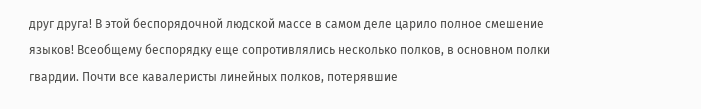друг друга! В этой беспорядочной людской массе в самом деле царило полное смешение языков! Всеобщему беспорядку еще сопротивлялись несколько полков, в основном полки гвардии. Почти все кавалеристы линейных полков, потерявшие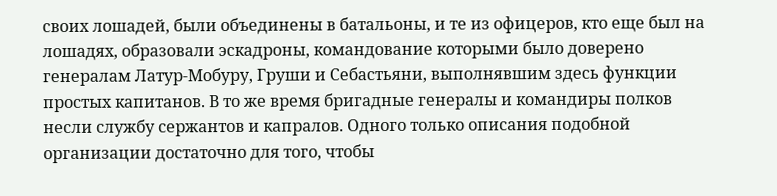своих лошадей, были объединены в батальоны, и те из офицеров, кто еще был на лошадях, образовали эскадроны, командование которыми было доверено генералам Латур-Мобуру, Груши и Себастьяни, выполнявшим здесь функции простых капитанов. В то же время бригадные генералы и командиры полков несли службу сержантов и капралов. Одного только описания подобной организации достаточно для того, чтобы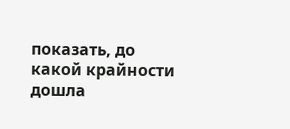показать, до какой крайности дошла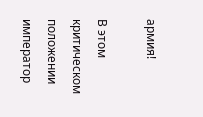армия!

В этом критическом положении император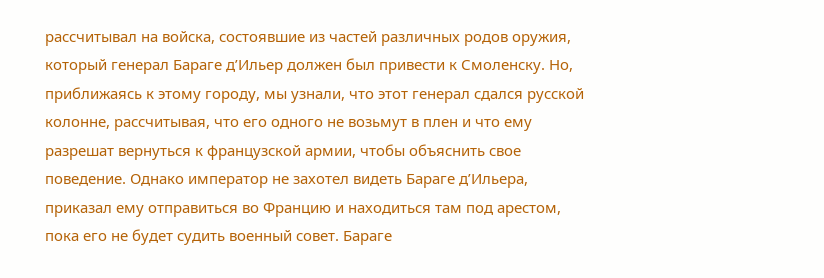рассчитывал на войска, состоявшие из частей различных родов оружия, который генерал Бараге д’Ильер должен был привести к Смоленску. Но, приближаясь к этому городу, мы узнали, что этот генерал сдался русской колонне, рассчитывая, что его одного не возьмут в плен и что ему разрешат вернуться к французской армии, чтобы объяснить свое поведение. Однако император не захотел видеть Бараге д’Ильера, приказал ему отправиться во Францию и находиться там под арестом, пока его не будет судить военный совет. Бараге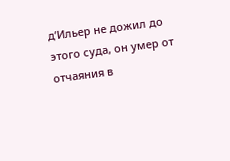д’Ильер не дожил до этого суда, он умер от отчаяния в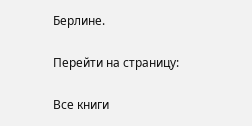Берлине.

Перейти на страницу:

Все книги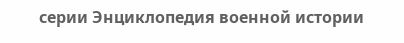серии Энциклопедия военной истории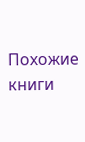Похожие книги